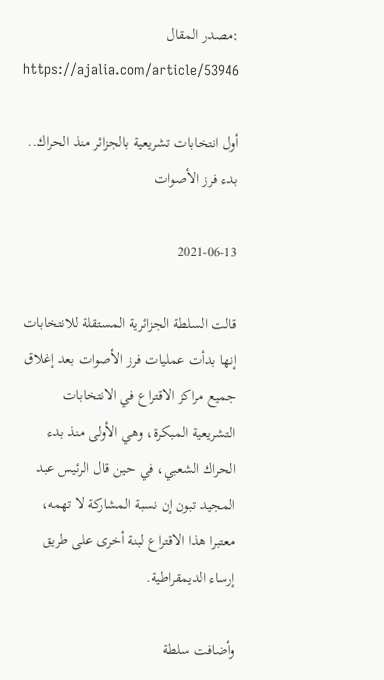:مصدر المقال
https://ajalia.com/article/53946

أول انتخابات تشريعية بالجزائر منذ الحراك.. بدء فرز الأصوات

2021-06-13

قالت السلطة الجزائرية المستقلة للانتخابات إنها بدأت عمليات فرز الأصوات بعد إغلاق جميع مراكز الاقتراع في الانتخابات التشريعية المبكرة، وهي الأولى منذ بدء الحراك الشعبي، في حين قال الرئيس عبد المجيد تبون إن نسبة المشاركة لا تهمه، معتبرا هذا الاقتراع لبنة أخرى على طريق إرساء الديمقراطية.

وأضافت سلطة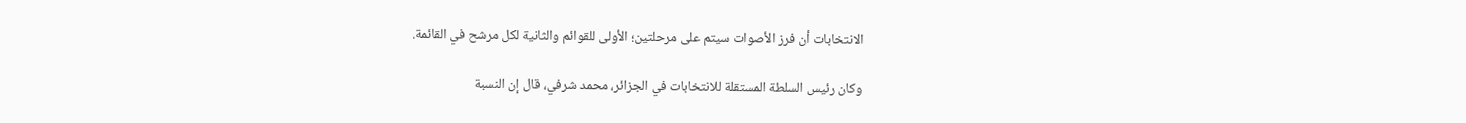الانتخابات أن فرز الأصوات سيتم على مرحلتين؛ الأولى للقوائم والثانية لكل مرشح في القائمة.

وكان رئيس السلطة المستقلة للانتخابات في الجزائر، محمد شرفي، قال إن النسبة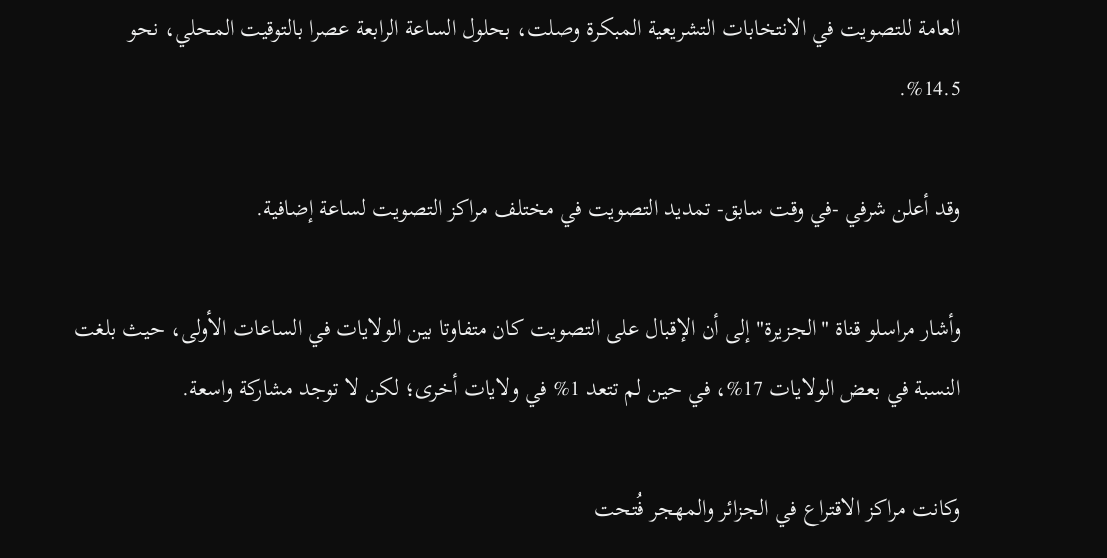العامة للتصويت في الانتخابات التشريعية المبكرة وصلت، بحلول الساعة الرابعة عصرا بالتوقيت المحلي، نحو 14.5%.

وقد أعلن شرفي -في وقت سابق- تمديد التصويت في مختلف مراكز التصويت لساعة إضافية.

وأشار مراسلو قناة "الجزيرة" إلى أن الإقبال على التصويت كان متفاوتا بين الولايات في الساعات الأولى، حيث بلغت النسبة في بعض الولايات 17%، في حين لم تتعد 1% في ولايات أخرى؛ لكن لا توجد مشاركة واسعة.

وكانت مراكز الاقتراع في الجزائر والمهجر فُتحت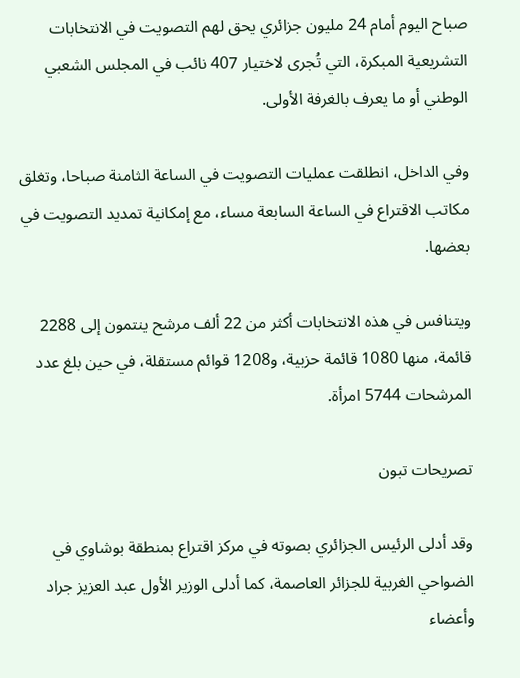صباح اليوم أمام 24 مليون جزائري يحق لهم التصويت في الانتخابات التشريعية المبكرة، التي تُجرى لاختيار 407 نائب في المجلس الشعبي الوطني أو ما يعرف بالغرفة الأولى.

وفي الداخل، انطلقت عمليات التصويت في الساعة الثامنة صباحا، وتغلق مكاتب الاقتراع في الساعة السابعة مساء، مع إمكانية تمديد التصويت في بعضها.

ويتنافس في هذه الانتخابات أكثر من 22 ألف مرشح ينتمون إلى 2288 قائمة، منها 1080 قائمة حزبية، و1208 قوائم مستقلة، في حين بلغ عدد المرشحات 5744 امرأة.

تصريحات تبون

وقد أدلى الرئيس الجزائري بصوته في مركز اقتراع بمنطقة بوشاوي في الضواحي الغربية للجزائر العاصمة، كما أدلى الوزير الأول عبد العزيز جراد وأعضاء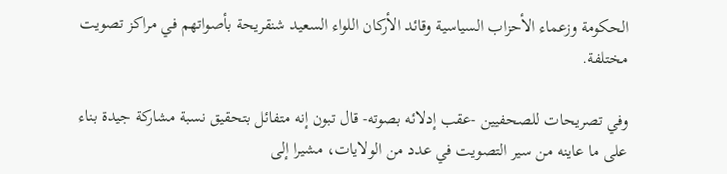الحكومة وزعماء الأحزاب السياسية وقائد الأركان اللواء السعيد شنقريحة بأصواتهم في مراكز تصويت مختلفة.

وفي تصريحات للصحفيين -عقب إدلائه بصوته- قال تبون إنه متفائل بتحقيق نسبة مشاركة جيدة بناء على ما عاينه من سير التصويت في عدد من الولايات، مشيرا إلى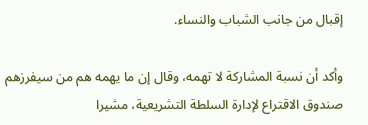إقبال من جانب الشباب والنساء.

وأكد أن نسبة المشاركة لا تهمه، وقال إن ما يهمه هم من سيفرزهم صندوق الاقتراع لإدارة السلطة التشريعية، مشيرا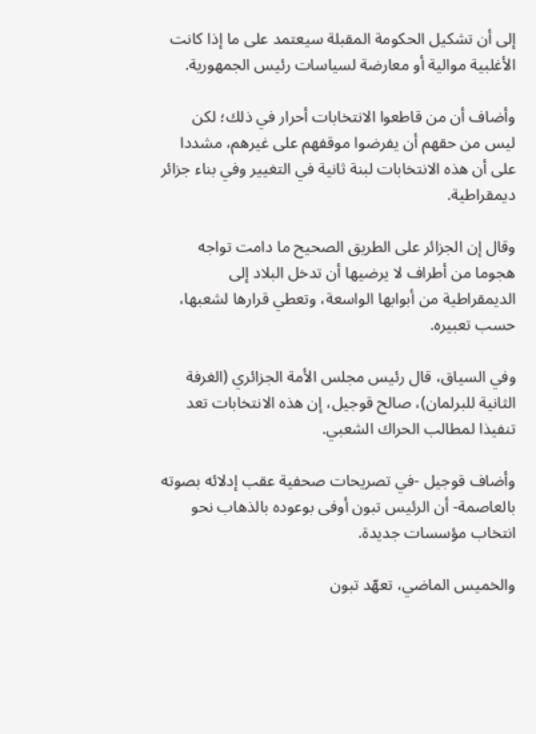إلى أن تشكيل الحكومة المقبلة سيعتمد على ما إذا كانت الأغلبية موالية أو معارضة لسياسات رئيس الجمهورية.

وأضاف أن من قاطعوا الانتخابات أحرار في ذلك؛ لكن ليس من حقهم أن يفرضوا موقفهم على غيرهم، مشددا على أن هذه الانتخابات لبنة ثانية في التغيير وفي بناء جزائر ديمقراطية.

وقال إن الجزائر على الطريق الصحيح ما دامت تواجه هجوما من أطراف لا يرضيها أن تدخل البلاد إلى الديمقراطية من أبوابها الواسعة، وتعطي قرارها لشعبها، حسب تعبيره.

وفي السياق، قال رئيس مجلس الأمة الجزائري (الغرفة الثانية للبرلمان)، صالح قوجيل، إن هذه الانتخابات تعد تنفيذا لمطالب الحراك الشعبي.

وأضاف قوجيل -في تصريحات صحفية عقب إدلائه بصوته بالعاصمة- أن الرئيس تبون أوفى بوعوده بالذهاب نحو انتخاب مؤسسات جديدة.

والخميس الماضي، تعهّد تبون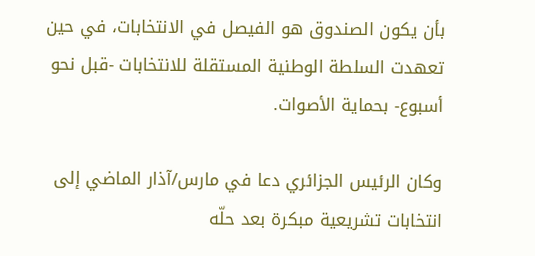بأن يكون الصندوق هو الفيصل في الانتخابات، في حين تعهدت السلطة الوطنية المستقلة للانتخابات -قبل نحو أسبوع- بحماية الأصوات.

وكان الرئيس الجزائري دعا في مارس/آذار الماضي إلى انتخابات تشريعية مبكرة بعد حلّه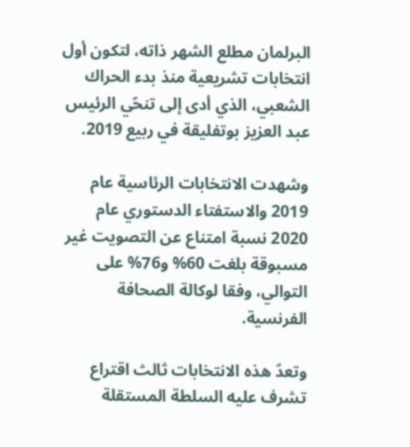البرلمان مطلع الشهر ذاته، لتكون أول انتخابات تشريعية منذ بدء الحراك الشعبي، الذي أدى إلى تنحّي الرئيس عبد العزيز بوتفليقة في ربيع 2019.

وشهدت الانتخابات الرئاسية عام 2019 والاستفتاء الدستوري عام 2020 نسبة امتناع عن التصويت غير مسبوقة بلغت 60% و76% على التوالي، وفقا لوكالة الصحافة الفرنسية.

وتعدّ هذه الانتخابات ثالث اقتراع تشرف عليه السلطة المستقلة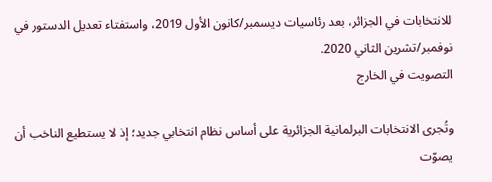للانتخابات في الجزائر، بعد رئاسيات ديسمبر/كانون الأول 2019، واستفتاء تعديل الدستور في نوفمبر/تشرين الثاني 2020.
التصويت في الخارج

وتُجرى الانتخابات البرلمانية الجزائرية على أساس نظام انتخابي جديد؛ إذ لا يستطيع الناخب أن يصوّت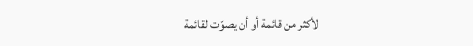لأكثر من قائمة أو أن يصوّت لقائمة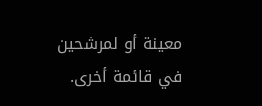معينة أو لمرشحين في قائمة أخرى.